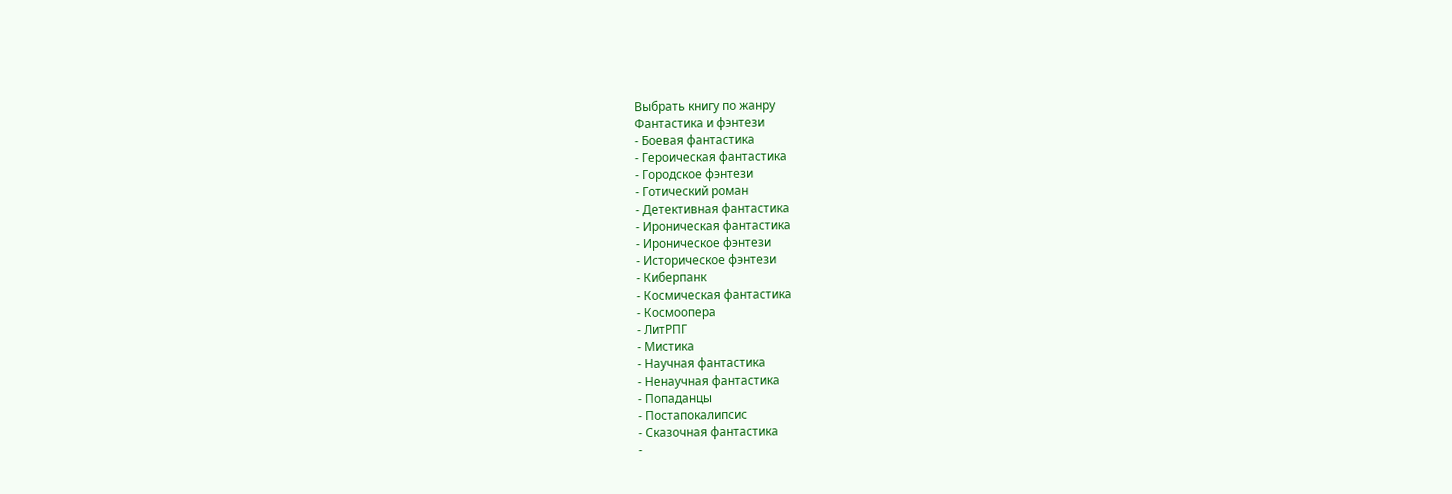Выбрать книгу по жанру
Фантастика и фэнтези
- Боевая фантастика
- Героическая фантастика
- Городское фэнтези
- Готический роман
- Детективная фантастика
- Ироническая фантастика
- Ироническое фэнтези
- Историческое фэнтези
- Киберпанк
- Космическая фантастика
- Космоопера
- ЛитРПГ
- Мистика
- Научная фантастика
- Ненаучная фантастика
- Попаданцы
- Постапокалипсис
- Сказочная фантастика
-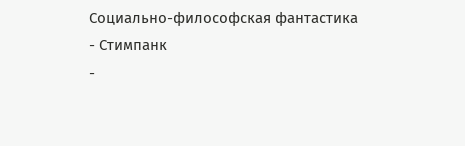Социально-философская фантастика
- Стимпанк
-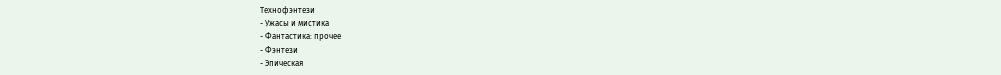Технофэнтези
- Ужасы и мистика
- Фантастика: прочее
- Фэнтези
- Эпическая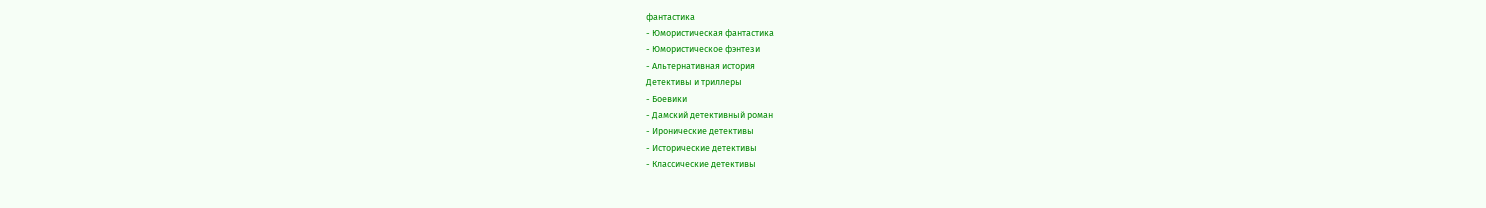фантастика
- Юмористическая фантастика
- Юмористическое фэнтези
- Альтернативная история
Детективы и триллеры
- Боевики
- Дамский детективный роман
- Иронические детективы
- Исторические детективы
- Классические детективы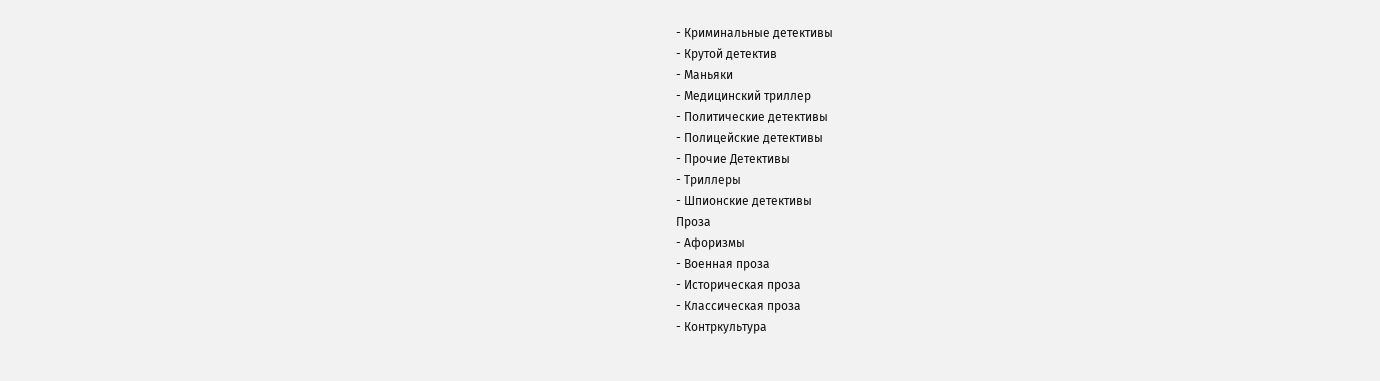- Криминальные детективы
- Крутой детектив
- Маньяки
- Медицинский триллер
- Политические детективы
- Полицейские детективы
- Прочие Детективы
- Триллеры
- Шпионские детективы
Проза
- Афоризмы
- Военная проза
- Историческая проза
- Классическая проза
- Контркультура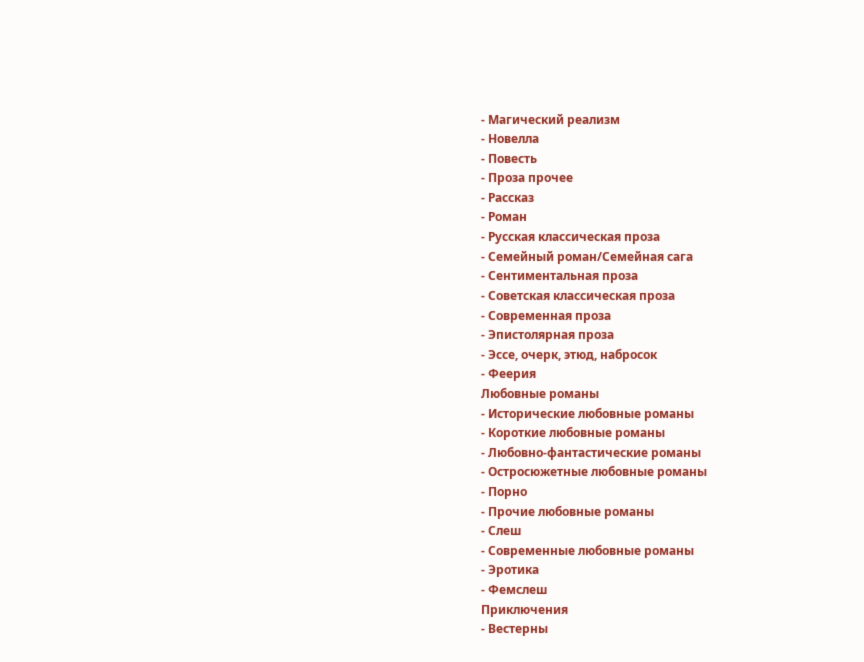- Магический реализм
- Новелла
- Повесть
- Проза прочее
- Рассказ
- Роман
- Русская классическая проза
- Семейный роман/Семейная сага
- Сентиментальная проза
- Советская классическая проза
- Современная проза
- Эпистолярная проза
- Эссе, очерк, этюд, набросок
- Феерия
Любовные романы
- Исторические любовные романы
- Короткие любовные романы
- Любовно-фантастические романы
- Остросюжетные любовные романы
- Порно
- Прочие любовные романы
- Слеш
- Современные любовные романы
- Эротика
- Фемслеш
Приключения
- Вестерны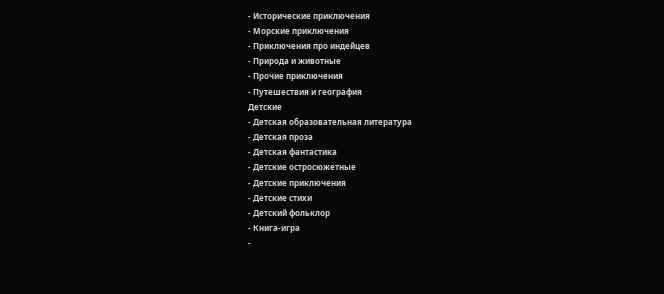- Исторические приключения
- Морские приключения
- Приключения про индейцев
- Природа и животные
- Прочие приключения
- Путешествия и география
Детские
- Детская образовательная литература
- Детская проза
- Детская фантастика
- Детские остросюжетные
- Детские приключения
- Детские стихи
- Детский фольклор
- Книга-игра
-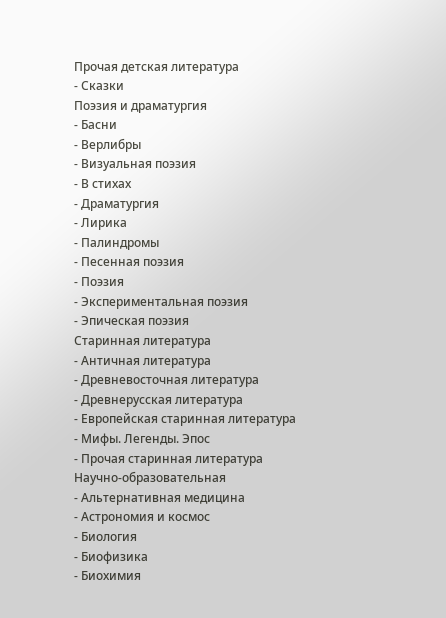Прочая детская литература
- Сказки
Поэзия и драматургия
- Басни
- Верлибры
- Визуальная поэзия
- В стихах
- Драматургия
- Лирика
- Палиндромы
- Песенная поэзия
- Поэзия
- Экспериментальная поэзия
- Эпическая поэзия
Старинная литература
- Античная литература
- Древневосточная литература
- Древнерусская литература
- Европейская старинная литература
- Мифы. Легенды. Эпос
- Прочая старинная литература
Научно-образовательная
- Альтернативная медицина
- Астрономия и космос
- Биология
- Биофизика
- Биохимия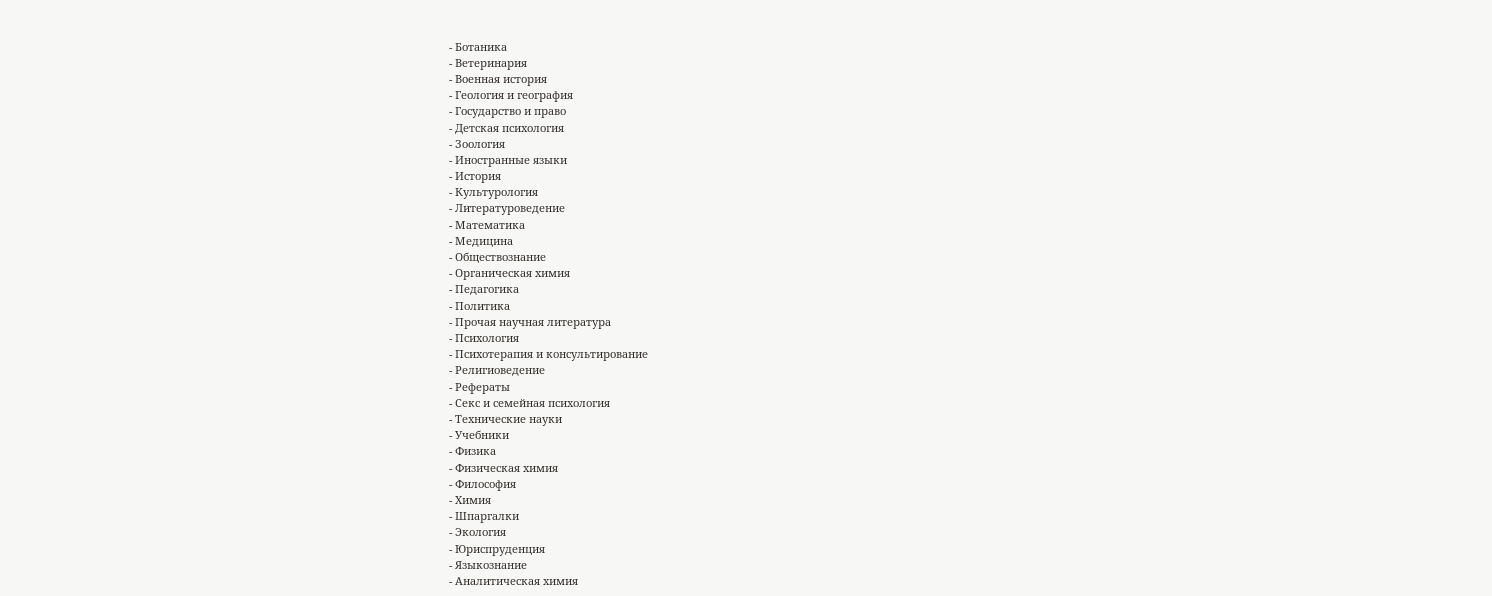- Ботаника
- Ветеринария
- Военная история
- Геология и география
- Государство и право
- Детская психология
- Зоология
- Иностранные языки
- История
- Культурология
- Литературоведение
- Математика
- Медицина
- Обществознание
- Органическая химия
- Педагогика
- Политика
- Прочая научная литература
- Психология
- Психотерапия и консультирование
- Религиоведение
- Рефераты
- Секс и семейная психология
- Технические науки
- Учебники
- Физика
- Физическая химия
- Философия
- Химия
- Шпаргалки
- Экология
- Юриспруденция
- Языкознание
- Аналитическая химия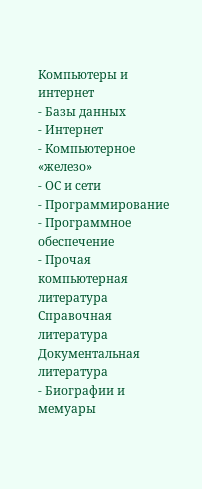Компьютеры и интернет
- Базы данных
- Интернет
- Компьютерное «железо»
- ОС и сети
- Программирование
- Программное обеспечение
- Прочая компьютерная литература
Справочная литература
Документальная литература
- Биографии и мемуары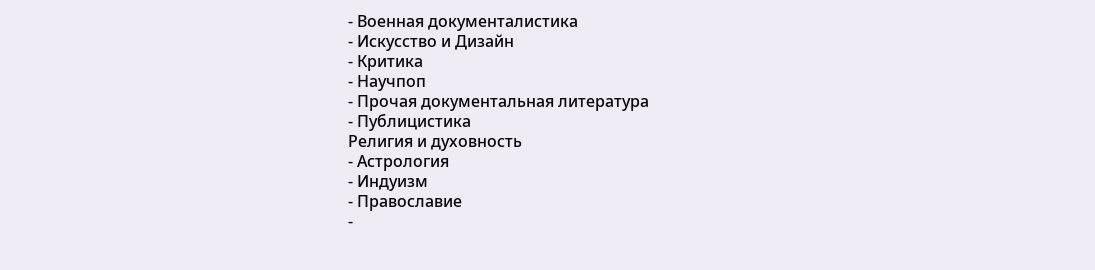- Военная документалистика
- Искусство и Дизайн
- Критика
- Научпоп
- Прочая документальная литература
- Публицистика
Религия и духовность
- Астрология
- Индуизм
- Православие
-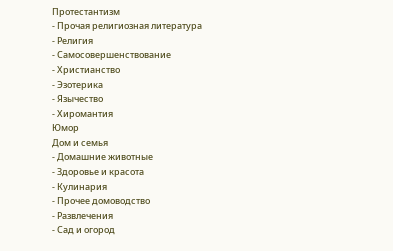Протестантизм
- Прочая религиозная литература
- Религия
- Самосовершенствование
- Христианство
- Эзотерика
- Язычество
- Хиромантия
Юмор
Дом и семья
- Домашние животные
- Здоровье и красота
- Кулинария
- Прочее домоводство
- Развлечения
- Сад и огород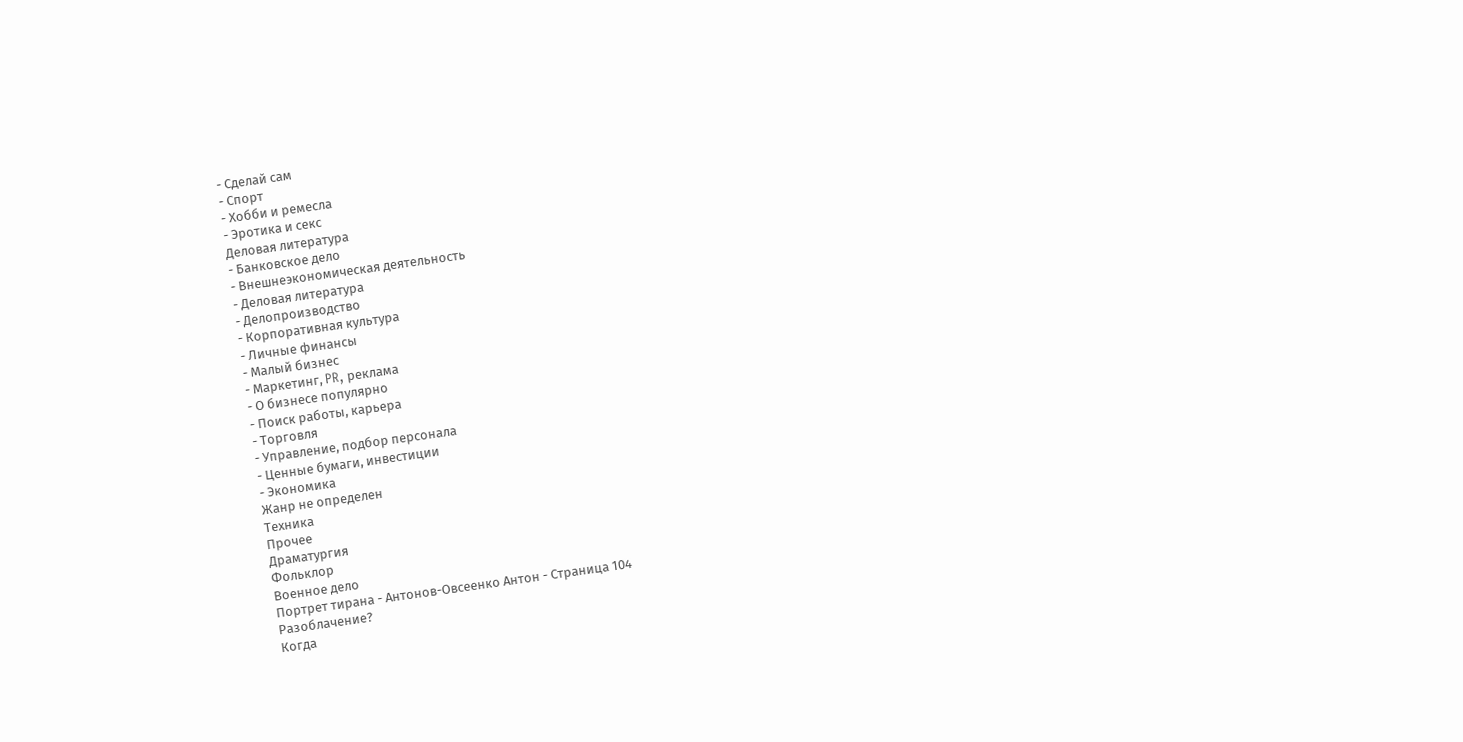- Сделай сам
- Спорт
- Хобби и ремесла
- Эротика и секс
Деловая литература
- Банковское дело
- Внешнеэкономическая деятельность
- Деловая литература
- Делопроизводство
- Корпоративная культура
- Личные финансы
- Малый бизнес
- Маркетинг, PR, реклама
- О бизнесе популярно
- Поиск работы, карьера
- Торговля
- Управление, подбор персонала
- Ценные бумаги, инвестиции
- Экономика
Жанр не определен
Техника
Прочее
Драматургия
Фольклор
Военное дело
Портрет тирана - Антонов-Овсеенко Антон - Страница 104
Разоблачение?
Когда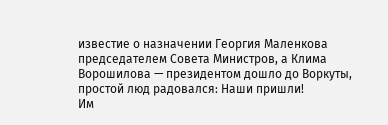известие о назначении Георгия Маленкова председателем Совета Министров, а Клима Ворошилова — президентом дошло до Воркуты, простой люд радовался: Наши пришли!
Им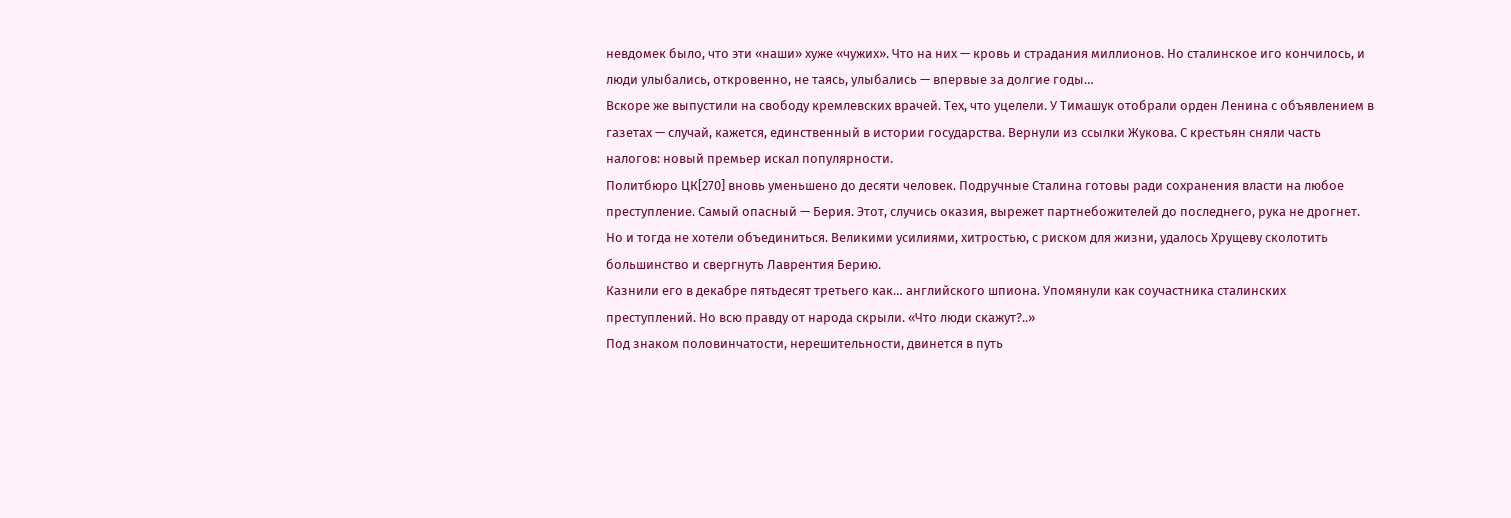невдомек было, что эти «наши» хуже «чужих». Что на них — кровь и страдания миллионов. Но сталинское иго кончилось, и люди улыбались, откровенно, не таясь, улыбались — впервые за долгие годы…
Вскоре же выпустили на свободу кремлевских врачей. Тех, что уцелели. У Тимашук отобрали орден Ленина с объявлением в газетах — случай, кажется, единственный в истории государства. Вернули из ссылки Жукова. С крестьян сняли часть налогов: новый премьер искал популярности.
Политбюро ЦК[270] вновь уменьшено до десяти человек. Подручные Сталина готовы ради сохранения власти на любое преступление. Самый опасный — Берия. Этот, случись оказия, вырежет партнебожителей до последнего, рука не дрогнет. Но и тогда не хотели объединиться. Великими усилиями, хитростью, с риском для жизни, удалось Хрущеву сколотить большинство и свергнуть Лаврентия Берию.
Казнили его в декабре пятьдесят третьего как… английского шпиона. Упомянули как соучастника сталинских преступлений. Но всю правду от народа скрыли. «Что люди скажут?..»
Под знаком половинчатости, нерешительности, двинется в путь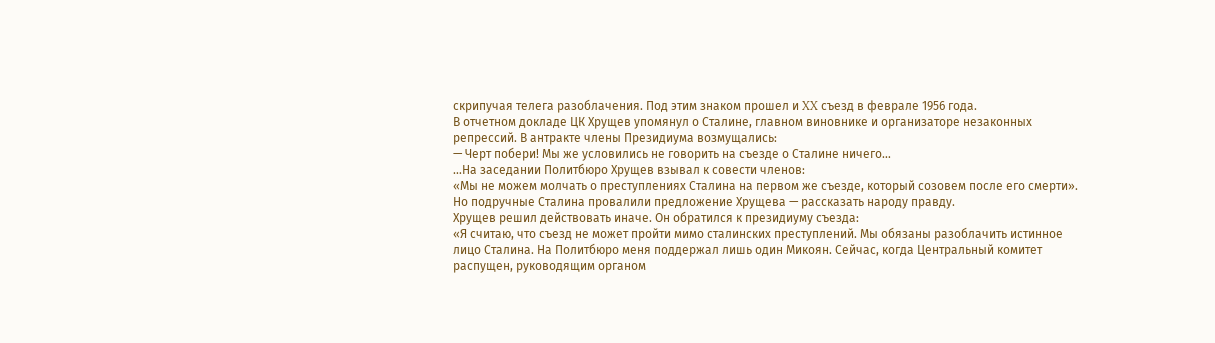скрипучая телега разоблачения. Под этим знаком прошел и XX съезд в феврале 1956 года.
В отчетном докладе ЦК Хрущев упомянул о Сталине, главном виновнике и организаторе незаконных репрессий. В антракте члены Президиума возмущались:
— Черт побери! Мы же условились не говорить на съезде о Сталине ничего…
…На заседании Политбюро Хрущев взывал к совести членов:
«Мы не можем молчать о преступлениях Сталина на первом же съезде, который созовем после его смерти».
Но подручные Сталина провалили предложение Хрущева — рассказать народу правду.
Хрущев решил действовать иначе. Он обратился к президиуму съезда:
«Я считаю, что съезд не может пройти мимо сталинских преступлений. Мы обязаны разоблачить истинное лицо Сталина. На Политбюро меня поддержал лишь один Микоян. Сейчас, когда Центральный комитет распущен, руководящим органом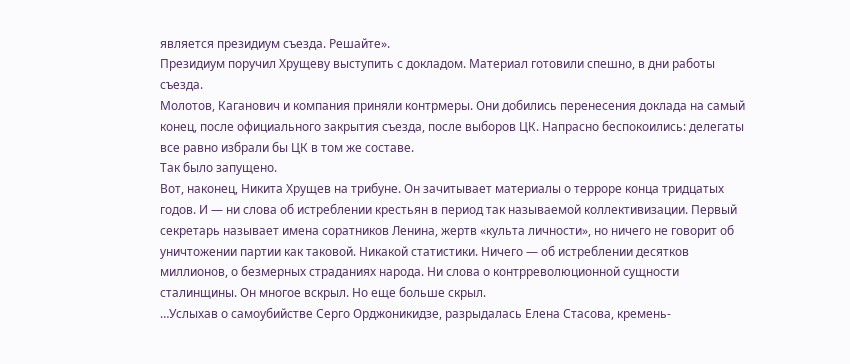является президиум съезда. Решайте».
Президиум поручил Хрущеву выступить с докладом. Материал готовили спешно, в дни работы съезда.
Молотов, Каганович и компания приняли контрмеры. Они добились перенесения доклада на самый конец, после официального закрытия съезда, после выборов ЦК. Напрасно беспокоились: делегаты все равно избрали бы ЦК в том же составе.
Так было запущено.
Вот, наконец, Никита Хрущев на трибуне. Он зачитывает материалы о терроре конца тридцатых годов. И — ни слова об истреблении крестьян в период так называемой коллективизации. Первый секретарь называет имена соратников Ленина, жертв «культа личности», но ничего не говорит об уничтожении партии как таковой. Никакой статистики. Ничего — об истреблении десятков миллионов, о безмерных страданиях народа. Ни слова о контрреволюционной сущности сталинщины. Он многое вскрыл. Но еще больше скрыл.
…Услыхав о самоубийстве Серго Орджоникидзе, разрыдалась Елена Стасова, кремень-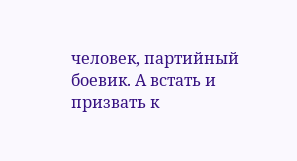человек, партийный боевик. А встать и призвать к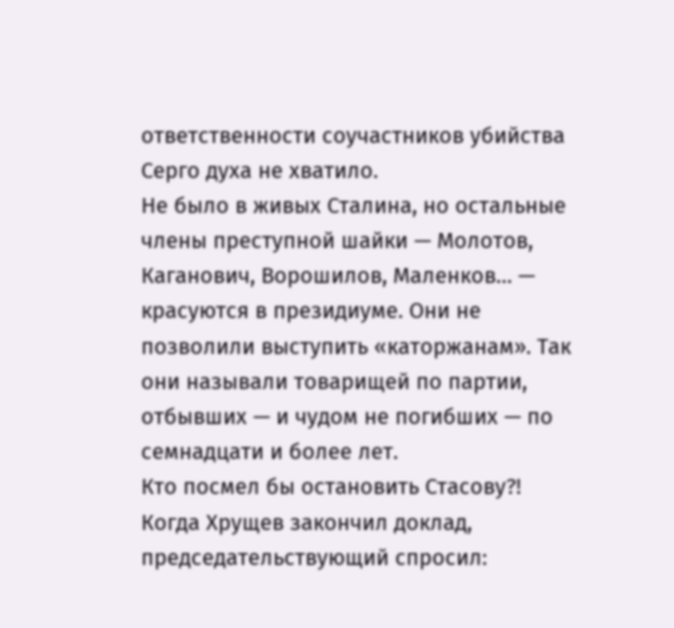ответственности соучастников убийства Серго духа не хватило.
Не было в живых Сталина, но остальные члены преступной шайки — Молотов, Каганович, Ворошилов, Маленков… — красуются в президиуме. Они не позволили выступить «каторжанам». Так они называли товарищей по партии, отбывших — и чудом не погибших — по семнадцати и более лет.
Кто посмел бы остановить Стасову?!
Когда Хрущев закончил доклад, председательствующий спросил: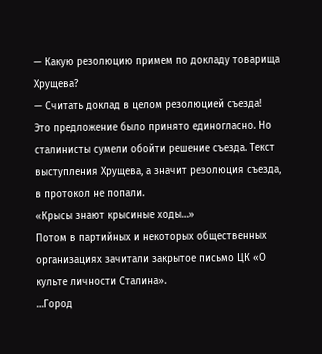— Какую резолюцию примем по докладу товарища Хрущева?
— Считать доклад в целом резолюцией съезда!
Это предложение было принято единогласно. Но сталинисты сумели обойти решение съезда. Текст выступления Хрущева, а значит резолюция съезда, в протокол не попали.
«Крысы знают крысиные ходы…»
Потом в партийных и некоторых общественных организациях зачитали закрытое письмо ЦК «О культе личности Сталина».
…Город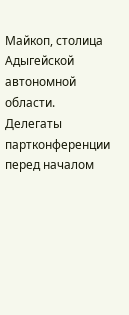Майкоп, столица Адыгейской автономной области. Делегаты партконференции перед началом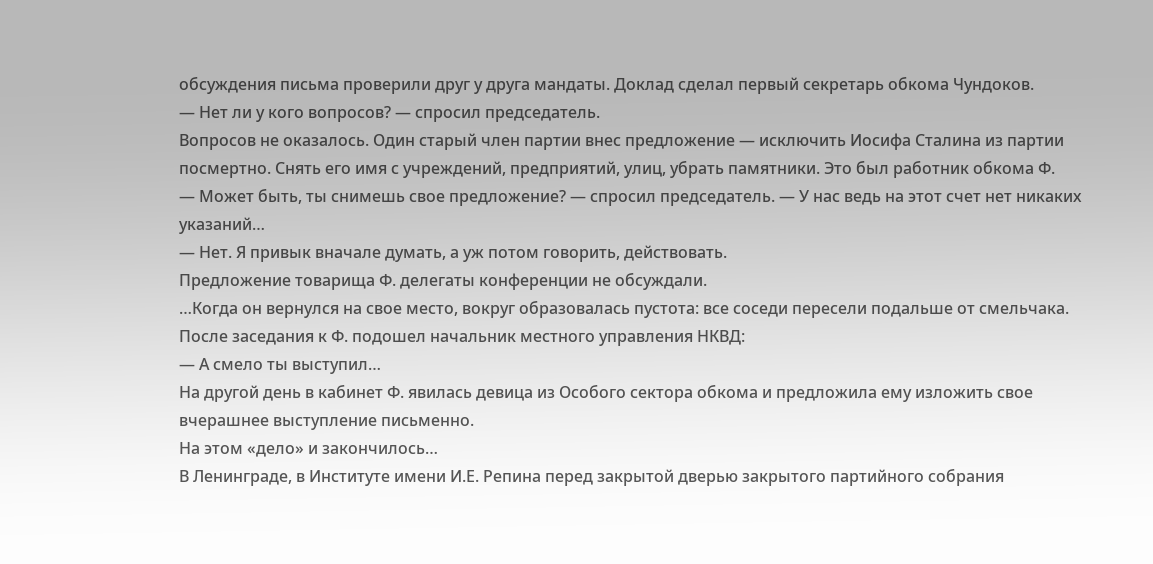обсуждения письма проверили друг у друга мандаты. Доклад сделал первый секретарь обкома Чундоков.
— Нет ли у кого вопросов? — спросил председатель.
Вопросов не оказалось. Один старый член партии внес предложение — исключить Иосифа Сталина из партии посмертно. Снять его имя с учреждений, предприятий, улиц, убрать памятники. Это был работник обкома Ф.
— Может быть, ты снимешь свое предложение? — спросил председатель. — У нас ведь на этот счет нет никаких указаний…
— Нет. Я привык вначале думать, а уж потом говорить, действовать.
Предложение товарища Ф. делегаты конференции не обсуждали.
…Когда он вернулся на свое место, вокруг образовалась пустота: все соседи пересели подальше от смельчака.
После заседания к Ф. подошел начальник местного управления НКВД:
— А смело ты выступил…
На другой день в кабинет Ф. явилась девица из Особого сектора обкома и предложила ему изложить свое вчерашнее выступление письменно.
На этом «дело» и закончилось…
В Ленинграде, в Институте имени И.Е. Репина перед закрытой дверью закрытого партийного собрания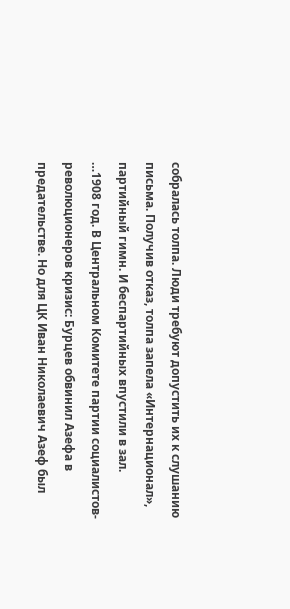собралась толпа. Люди требуют допустить их к слушанию письма. Получив отказ, толпа запела «Интернационал», партийный гимн. И беспартийных впустили в зал.
…1908 год. В Центральном Комитете партии социалистов-революционеров кризис: Бурцев обвинил Азефа в предательстве. Но для ЦК Иван Николаевич Азеф был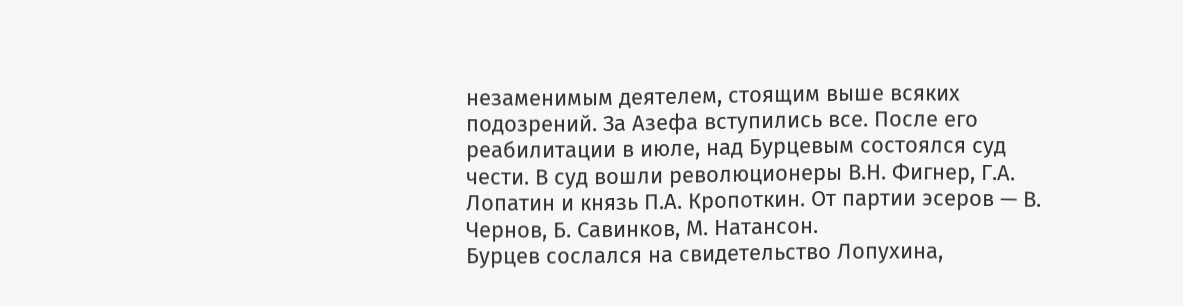незаменимым деятелем, стоящим выше всяких подозрений. За Азефа вступились все. После его реабилитации в июле, над Бурцевым состоялся суд чести. В суд вошли революционеры В.Н. Фигнер, Г.А. Лопатин и князь П.А. Кропоткин. От партии эсеров — В. Чернов, Б. Савинков, М. Натансон.
Бурцев сослался на свидетельство Лопухина,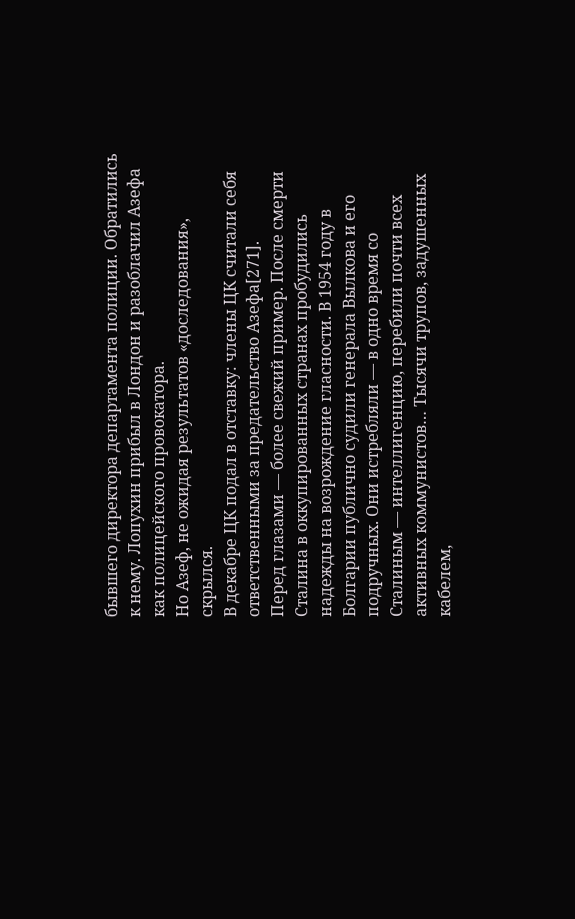бывшего директора департамента полиции. Обратились к нему. Лопухин прибыл в Лондон и разоблачил Азефа как полицейского провокатора.
Но Азеф, не ожидая результатов «доследования», скрылся.
В декабре ЦК подал в отставку: члены ЦК считали себя ответственными за предательство Азефа[271].
Перед глазами — более свежий пример. После смерти Сталина в оккупированных странах пробудились надежды на возрождение гласности. В 1954 году в Болгарии публично судили генерала Вылкова и его подручных. Они истребляли — в одно время со Сталиным — интеллигенцию, перебили почти всех активных коммунистов… Тысячи трупов, задушенных кабелем,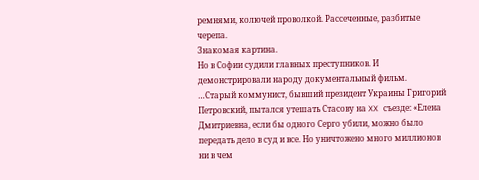ремнями, колючей проволкой. Рассеченные, разбитые черепа.
Знакомая картина.
Но в Софии судили главных преступников. И демонстрировали народу документальный фильм.
…Старый коммунист, бывший президент Украины Григорий Петровский, пытался утешать Стасову на XX съезде: «Елена Дмитриевна, если бы одного Серго убили, можно было передать дело в суд и все. Но уничтожено много миллионов ни в чем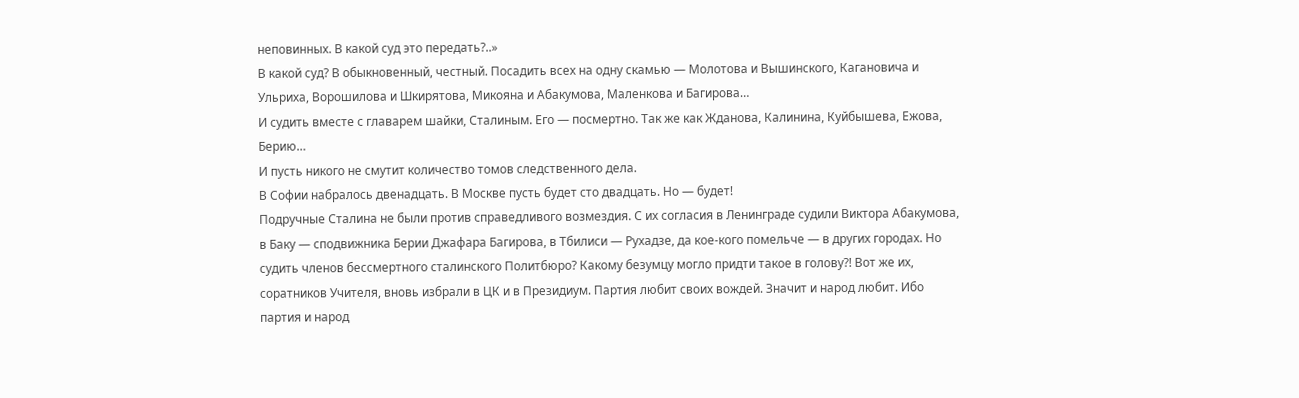неповинных. В какой суд это передать?..»
В какой суд? В обыкновенный, честный. Посадить всех на одну скамью — Молотова и Вышинского, Кагановича и Ульриха, Ворошилова и Шкирятова, Микояна и Абакумова, Маленкова и Багирова…
И судить вместе с главарем шайки, Сталиным. Его — посмертно. Так же как Жданова, Калинина, Куйбышева, Ежова, Берию…
И пусть никого не смутит количество томов следственного дела.
В Софии набралось двенадцать. В Москве пусть будет сто двадцать. Но — будет!
Подручные Сталина не были против справедливого возмездия. С их согласия в Ленинграде судили Виктора Абакумова, в Баку — сподвижника Берии Джафара Багирова, в Тбилиси — Рухадзе, да кое-кого помельче — в других городах. Но судить членов бессмертного сталинского Политбюро? Какому безумцу могло придти такое в голову?! Вот же их, соратников Учителя, вновь избрали в ЦК и в Президиум. Партия любит своих вождей. Значит и народ любит. Ибо партия и народ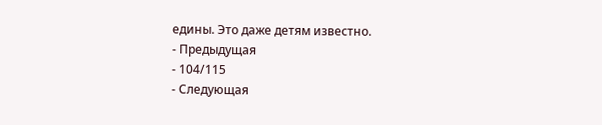едины. Это даже детям известно.
- Предыдущая
- 104/115
- Следующая